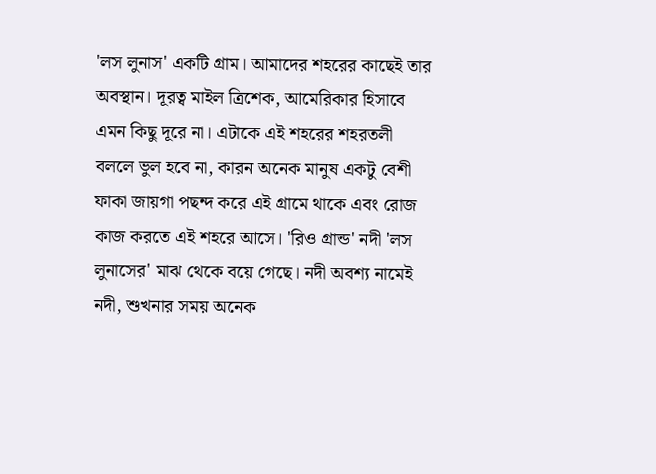'লস লুনাস' একটি গ্রাম। আমাদের শহরের কাছেই তার অবস্থান। দূরত্ব মাইল ত্রিশেক, আমেরিকার হিসাবে এমন কিছু দূরে না। এটাকে এই শহরের শহরতলী বললে ভুল হবে না, কারন অনেক মানুষ একটু বেশী ফাকা জায়গা পছন্দ করে এই গ্রামে থাকে এবং রোজ কাজ করতে এই শহরে আসে। 'রিও গ্রান্ড' নদী 'লস লুনাসের' মাঝ থেকে বয়ে গেছে। নদী অবশ্য নামেই নদী, শুখনার সময় অনেক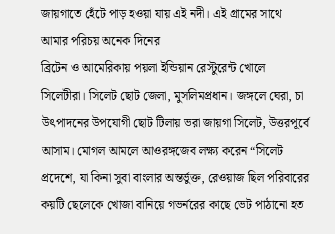জায়গাতে হেঁটে পাড় হওয়া যায় এই নদী। এই গ্রামের সাথে আমার পরিচয় অনেক দিনের
ব্রিটেন ও আমেরিকায় পয়লা ইন্ডিয়ান রেস্টুরেন্ট খোলে সিলেটীরা। সিলেট ছোট জেলা, মুসলিমপ্রধান। জঙ্গলে ঘেরা, চা উৎপাদনের উপযোগী ছোট টিলায় ভরা জায়গা সিলেট, উত্তরপূর্বে আসাম। মোগল আমলে আওরঙ্গজেব লক্ষ্য করেন “সিলেট প্রদেশে, যা কিনা সুবা বাংলার অন্তর্ভুক্ত, রেওয়াজ ছিল পরিবারের কয়টি ছেলেকে খোজা বানিয়ে গভর্নরের কাছে ভেট পাঠানো হত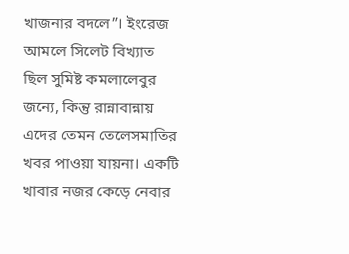খাজনার বদলে”। ইংরেজ আমলে সিলেট বিখ্যাত ছিল সুমিষ্ট কমলালেবুর জন্যে, কিন্তু রান্নাবান্নায় এদের তেমন তেলেসমাতির খবর পাওয়া যায়না। একটি খাবার নজর কেড়ে নেবার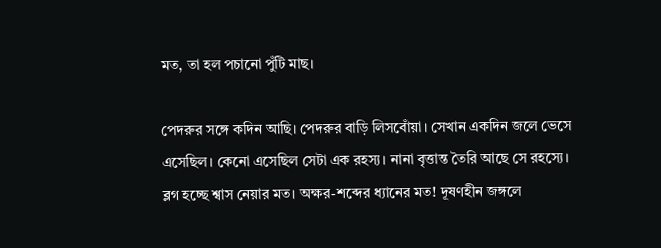মত, তা হল পচানো পুঁটি মাছ।

পেদরুর সঙ্গে কদিন আছি। পেদরুর বাড়ি লিসবোঁয়া। সেখান একদিন জলে ভেসে এসেছিল। কেনো এসেছিল সেটা এক রহস্য। নানা বৃত্তান্ত তৈরি আছে সে রহস্যে।
ব্লগ হচ্ছে শ্বাস নেয়ার মত। অক্ষর-শব্দের ধ্যানের মত! দূষণহীন জঙ্গলে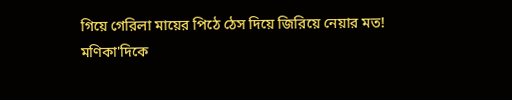গিয়ে গেরিলা মায়ের পিঠে ঠেস দিয়ে জিরিয়ে নেয়ার মত!
মণিকা'দিকে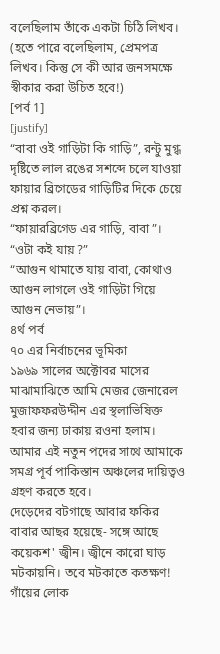বলেছিলাম তাঁকে একটা চিঠি লিখব। (হতে পারে বলেছিলাম, প্রেমপত্র লিখব। কিন্তু সে কী আর জনসমক্ষে স্বীকার করা উচিত হবে!)
[পর্ব 1]
[justify]
“বাবা ওই গাড়িটা কি গাড়ি”, রন্টু মুগ্ধ দৃষ্টিতে লাল রঙের সশব্দে চলে যাওয়া ফায়ার ব্রিগেডের গাড়িটির দিকে চেয়ে প্রশ্ন করল।
“ফায়ারব্রিগেড এর গাড়ি, বাবা”।
“ওটা কই যায় ?”
“আগুন থামাতে যায় বাবা, কোথাও আগুন লাগলে ওই গাড়িটা গিয়ে আগুন নেভায়”।
৪র্থ পর্ব
৭০ এর নির্বাচনের ভূমিকা
১৯৬৯ সালের অক্টোবর মাসের মাঝামাঝিতে আমি মেজর জেনারেল মুজাফফরউদ্দীন এর স্থলাভিষিক্ত হবার জন্য ঢাকায় রওনা হলাম। আমার এই নতুন পদের সাথে আমাকে সমগ্র পূর্ব পাকিস্তান অঞ্চলের দায়িত্বও গ্রহণ করতে হবে।
দেড়েদের বটগাছে আবার ফকির বাবার আছর হয়েছে- সঙ্গে আছে কয়েকশ' জ্বীন। জ্বীনে কারো ঘাড় মটকায়নি। তবে মটকাতে কতক্ষণ! গাঁয়ের লোক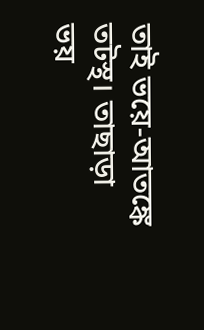তাই ভয়ে-আতঙ্কে তটস্থ। তাছাড়া ভয়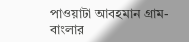পাওয়াটা আবহমান গ্রাম-বাংলার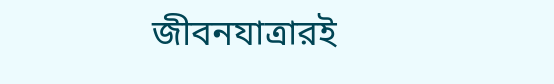জীবনযাত্রারই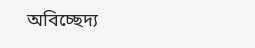অবিচ্ছেদ্য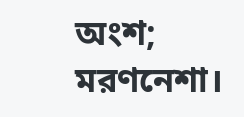অংশ; মরণনেশা।